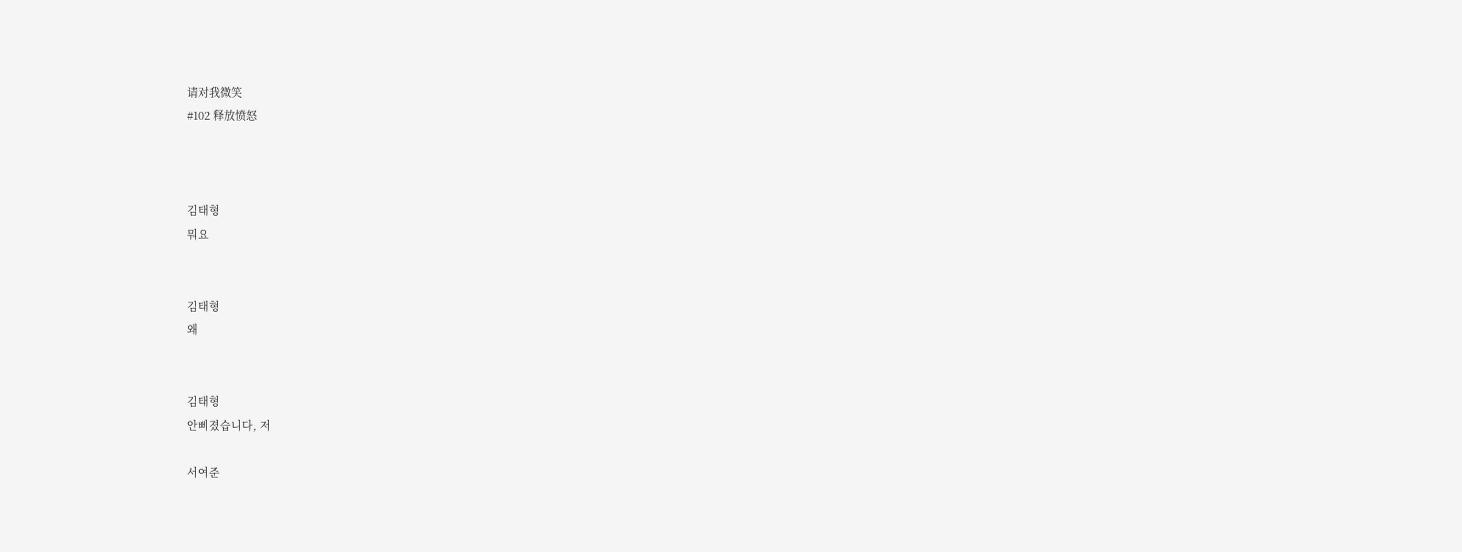请对我微笑
#102 释放愤怒



김태형
뭐요


김태형
왜


김태형
안삐졌습니다, 저

서여준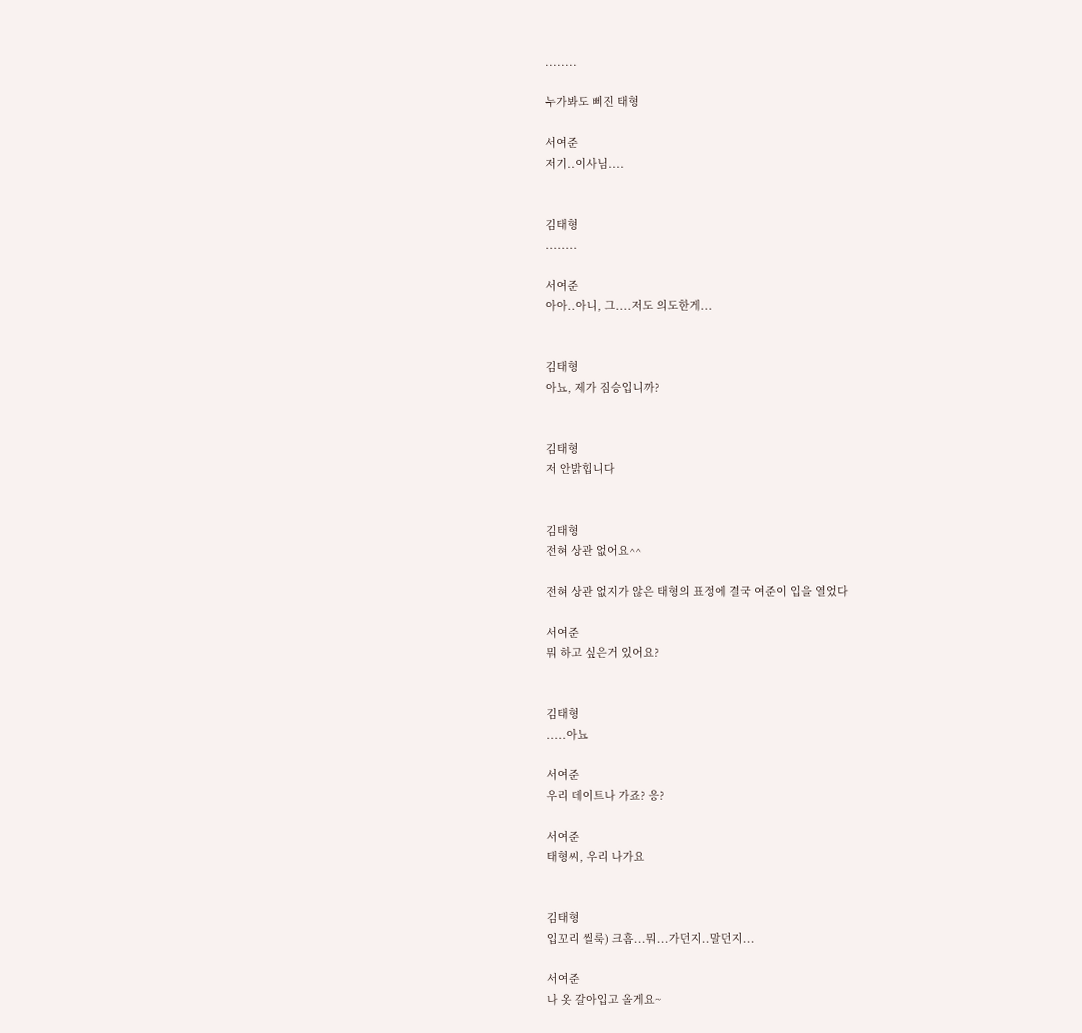........

누가봐도 삐진 태형

서여준
저기..이사님....


김태형
........

서여준
아아..아니, 그....저도 의도한게...


김태형
아뇨, 제가 짐승입니까?


김태형
저 안밝힙니다


김태형
전혀 상관 없어요^^

전혀 상관 없지가 않은 태형의 표정에 결국 여준이 입을 열었다

서여준
뭐 하고 싶은거 있어요?


김태형
.....아뇨

서여준
우리 데이트나 가죠? 응?

서여준
태형씨, 우리 나가요


김태형
입꼬리 씰룩) 크흠...뭐...가던지..말던지...

서여준
나 옷 갈아입고 올게요~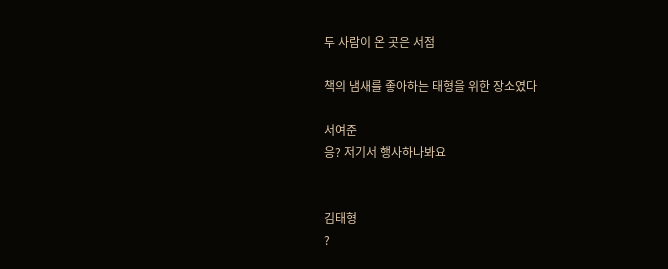두 사람이 온 곳은 서점

책의 냄새를 좋아하는 태형을 위한 장소였다

서여준
응? 저기서 행사하나봐요


김태형
?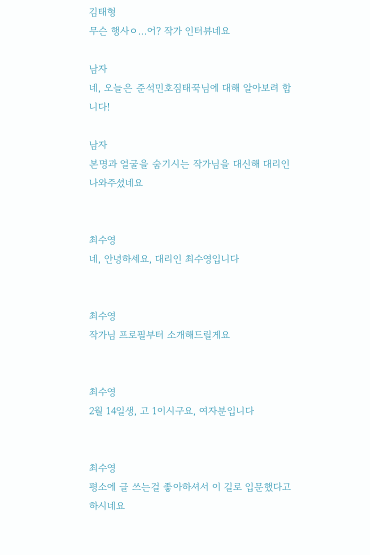김태형
무슨 행사ㅇ...어? 작가 인터뷰네요

남자
네, 오늘은 준석민호짐태꾹님에 대해 알아보려 합니다!

남자
본명과 얼굴을 숨기시는 작가님을 대신해 대리인 나와주셨네요


최수영
네, 안녕하세요, 대리인 최수영입니다


최수영
작가님 프로필부터 소개해드릴게요


최수영
2월 14일생, 고 1이시구요, 여자분입니다


최수영
평소에 글 쓰는걸 좋아하셔서 이 길로 입문했다고 하시네요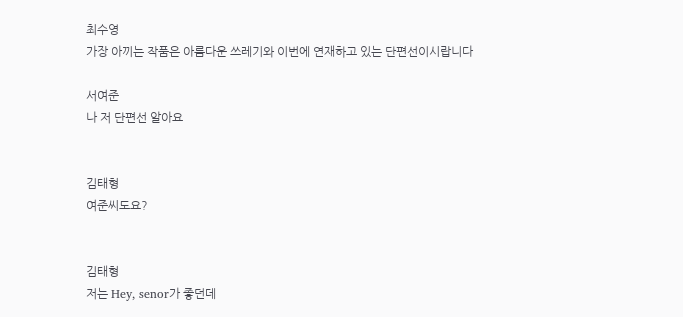최수영
가장 아끼는 작품은 아름다운 쓰레기와 이번에 연재하고 있는 단편선이시랍니다

서여준
나 저 단편선 알아요


김태형
여준씨도요?


김태형
저는 Hey, senor가 좋던데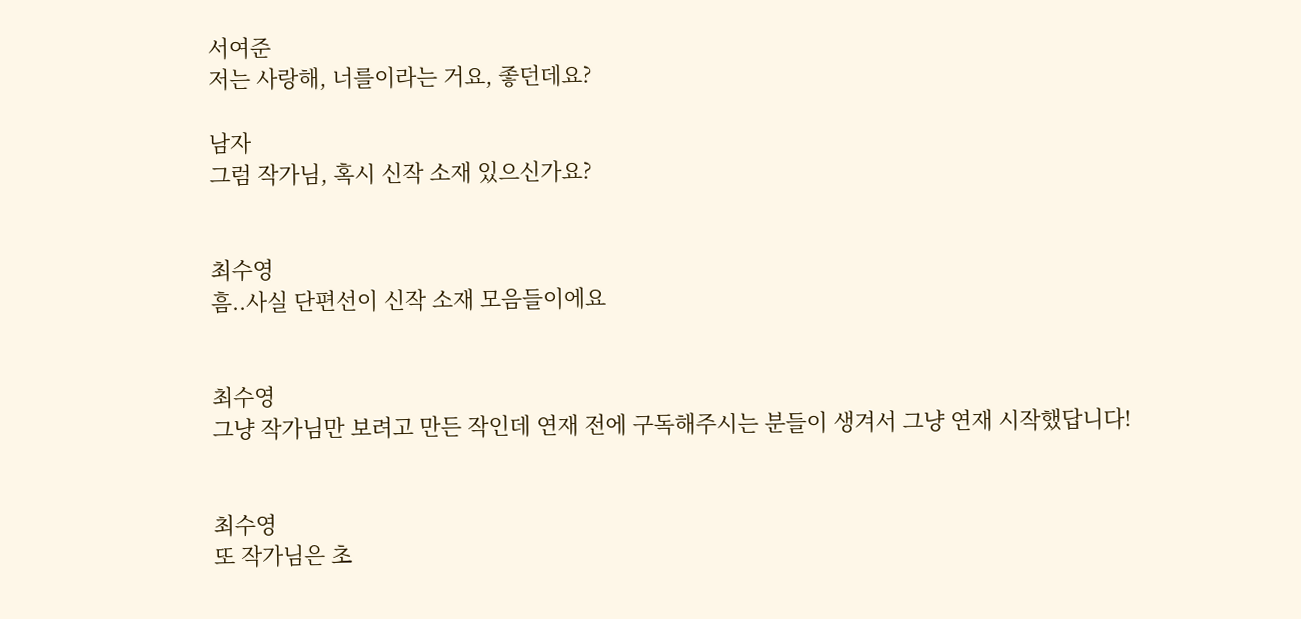서여준
저는 사랑해, 너를이라는 거요, 좋던데요?

남자
그럼 작가님, 혹시 신작 소재 있으신가요?


최수영
흠..사실 단편선이 신작 소재 모음들이에요


최수영
그냥 작가님만 보려고 만든 작인데 연재 전에 구독해주시는 분들이 생겨서 그냥 연재 시작했답니다!


최수영
또 작가님은 초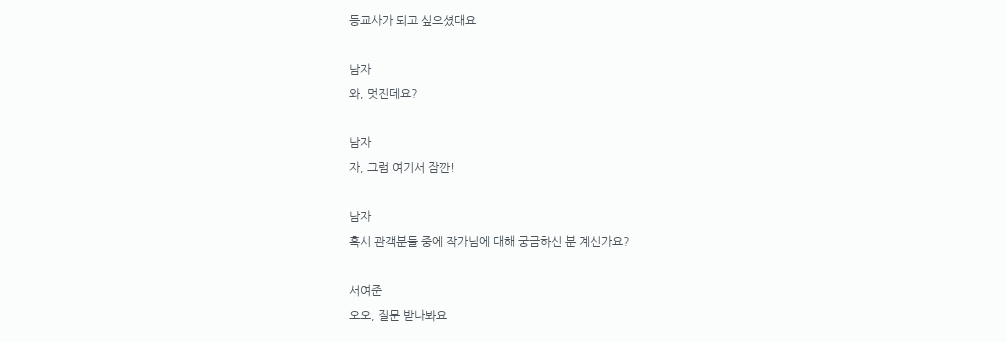등교사가 되고 싶으셨대요

남자
와, 멋진데요?

남자
자, 그럼 여기서 잠깐!

남자
혹시 관객분들 중에 작가님에 대해 궁금하신 분 계신가요?

서여준
오오, 질문 받나봐요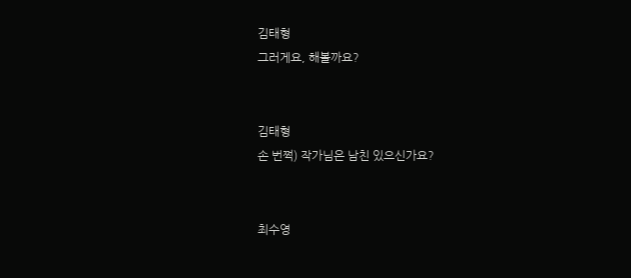김태형
그러게요, 해볼까요?


김태형
손 번쩍) 작가님은 남친 있으신가요?


최수영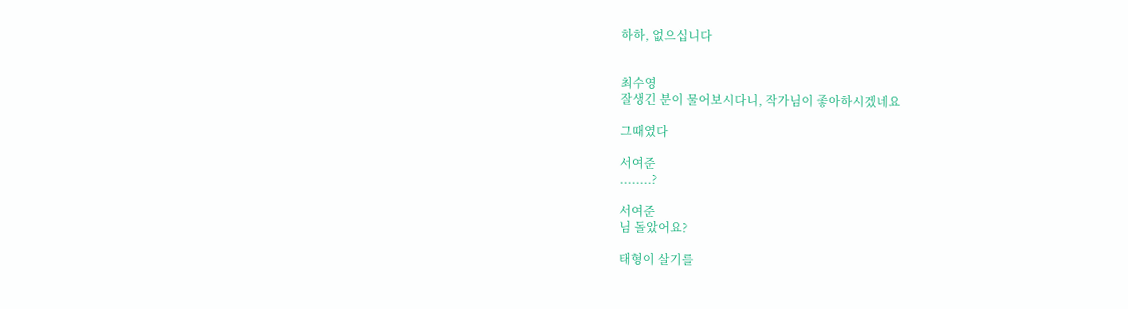하하, 없으십니다


최수영
잘생긴 분이 물어보시다니, 작가님이 좋아하시겠네요

그때였다

서여준
........?

서여준
님 돌았어요?

태형이 살기를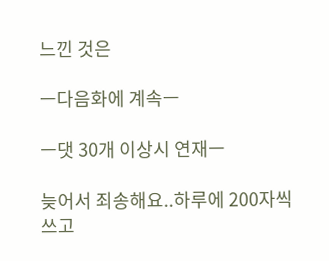느낀 것은

ㅡ다음화에 계속ㅡ

ㅡ댓 30개 이상시 연재ㅡ

늦어서 죄송해요..하루에 200자씩 쓰고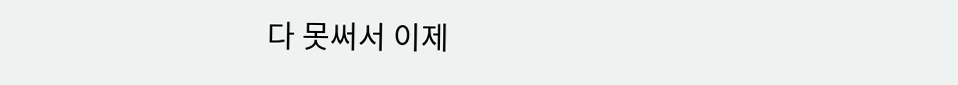다 못써서 이제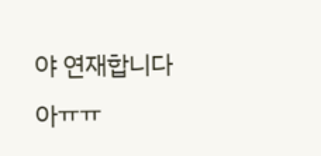야 연재합니다아ㅠㅠ